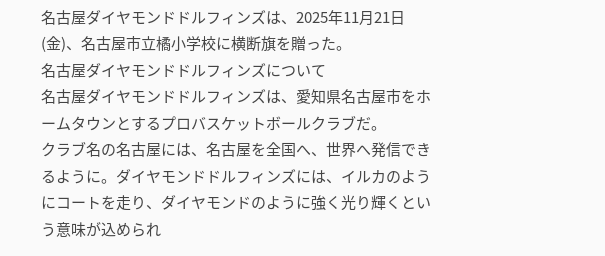名古屋ダイヤモンドドルフィンズは、2025年11月21日(金)、名古屋市立橘小学校に横断旗を贈った。
名古屋ダイヤモンドドルフィンズについて
名古屋ダイヤモンドドルフィンズは、愛知県名古屋市をホームタウンとするプロバスケットボールクラブだ。
クラブ名の名古屋には、名古屋を全国へ、世界へ発信できるように。ダイヤモンドドルフィンズには、イルカのようにコートを走り、ダイヤモンドのように強く光り輝くという意味が込められ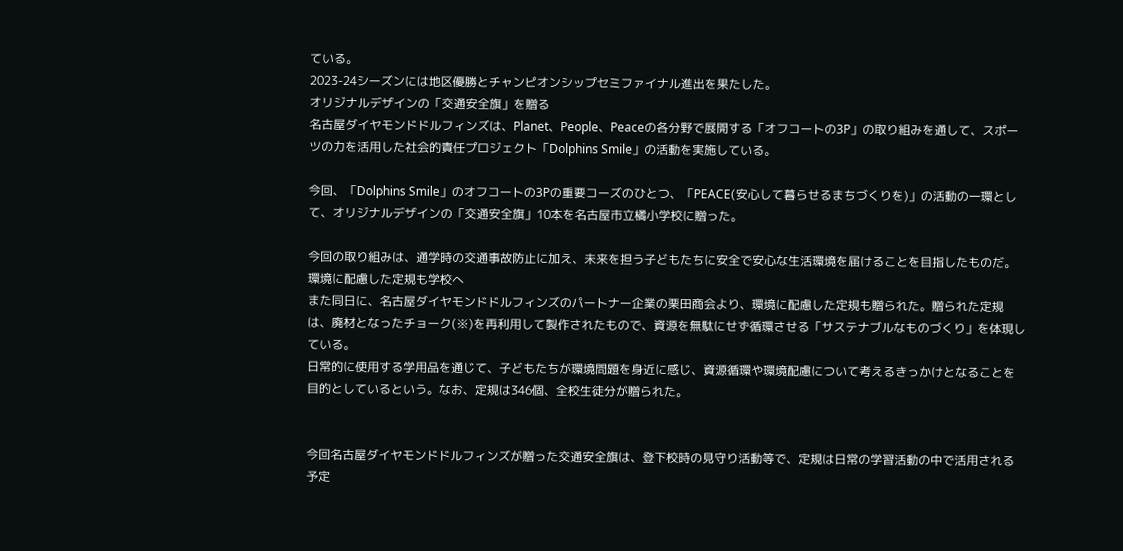ている。
2023-24シーズンには地区優勝とチャンピオンシップセミファイナル進出を果たした。
オリジナルデザインの「交通安全旗」を贈る
名古屋ダイヤモンドドルフィンズは、Planet、People、Peaceの各分野で展開する「オフコートの3P」の取り組みを通して、スポーツの力を活用した社会的責任プロジェクト「Dolphins Smile」の活動を実施している。

今回、「Dolphins Smile」のオフコートの3Pの重要コーズのひとつ、「PEACE(安心して暮らせるまちづくりを)」の活動の一環として、オリジナルデザインの「交通安全旗」10本を名古屋市立橘小学校に贈った。

今回の取り組みは、通学時の交通事故防止に加え、未来を担う子どもたちに安全で安心な生活環境を届けることを目指したものだ。
環境に配慮した定規も学校へ
また同日に、名古屋ダイヤモンドドルフィンズのパートナー企業の栗田商会より、環境に配慮した定規も贈られた。贈られた定規は、廃材となったチョーク(※)を再利用して製作されたもので、資源を無駄にせず循環させる「サステナブルなものづくり」を体現している。
日常的に使用する学用品を通じて、子どもたちが環境問題を身近に感じ、資源循環や環境配慮について考えるきっかけとなることを目的としているという。なお、定規は346個、全校生徒分が贈られた。


今回名古屋ダイヤモンドドルフィンズが贈った交通安全旗は、登下校時の見守り活動等で、定規は日常の学習活動の中で活用される予定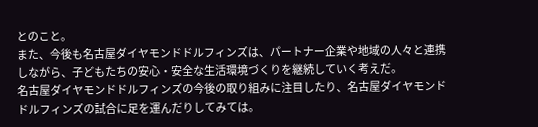とのこと。
また、今後も名古屋ダイヤモンドドルフィンズは、パートナー企業や地域の人々と連携しながら、子どもたちの安心・安全な生活環境づくりを継続していく考えだ。
名古屋ダイヤモンドドルフィンズの今後の取り組みに注目したり、名古屋ダイヤモンドドルフィンズの試合に足を運んだりしてみては。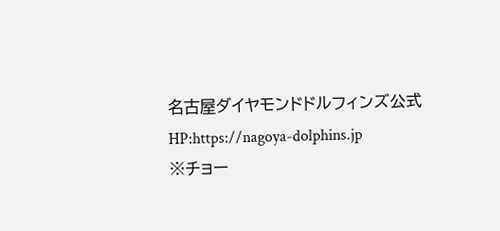名古屋ダイヤモンドドルフィンズ公式HP:https://nagoya-dolphins.jp
※チョー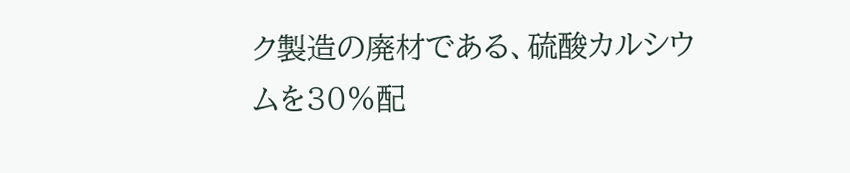ク製造の廃材である、硫酸カルシウムを30%配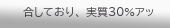合しており、 実質30%アッ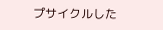プサイクルした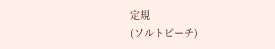定規
(ソルトピーチ)